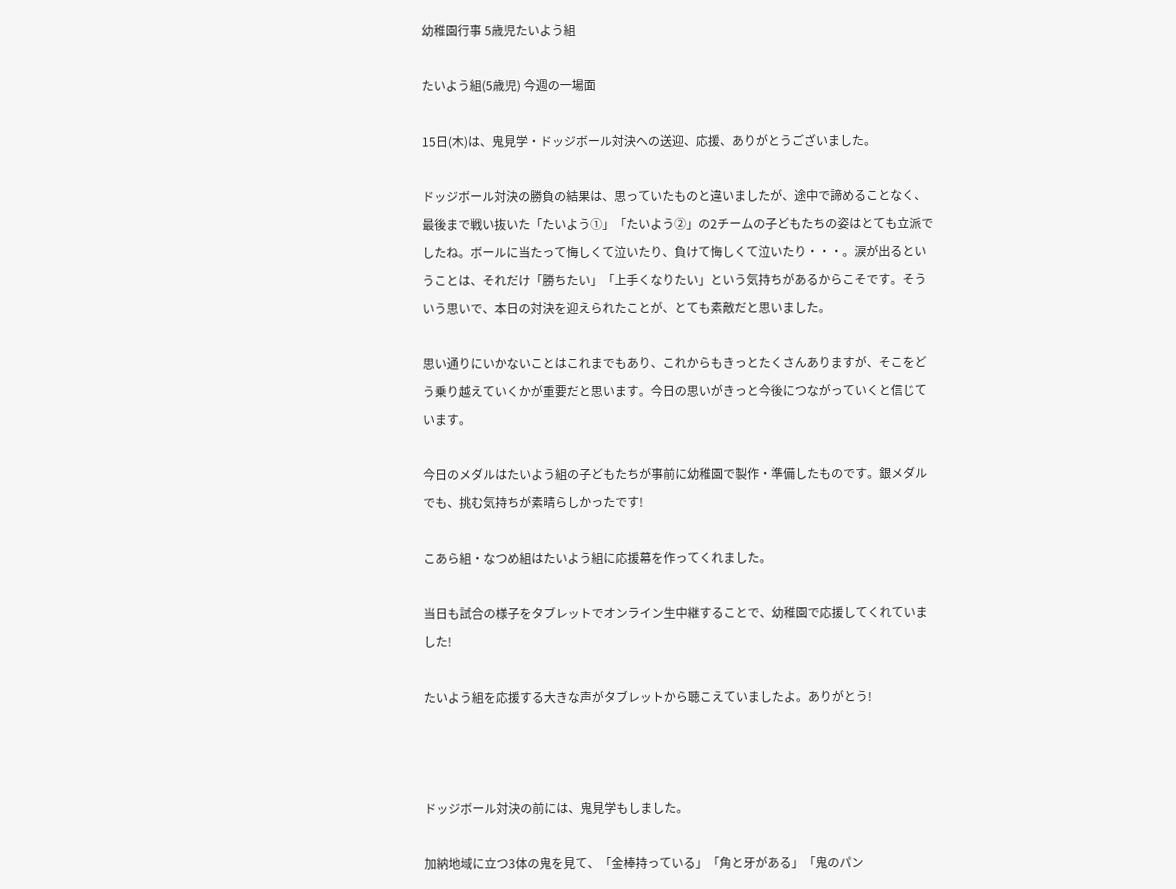幼稚園行事 5歳児たいよう組

たいよう組(5歳児) 今週の一場面

15日(木)は、鬼見学・ドッジボール対決への送迎、応援、ありがとうございました。

ドッジボール対決の勝負の結果は、思っていたものと違いましたが、途中で諦めることなく、最後まで戦い抜いた「たいよう①」「たいよう②」の2チームの子どもたちの姿はとても立派でしたね。ボールに当たって悔しくて泣いたり、負けて悔しくて泣いたり・・・。涙が出るということは、それだけ「勝ちたい」「上手くなりたい」という気持ちがあるからこそです。そういう思いで、本日の対決を迎えられたことが、とても素敵だと思いました。

思い通りにいかないことはこれまでもあり、これからもきっとたくさんありますが、そこをどう乗り越えていくかが重要だと思います。今日の思いがきっと今後につながっていくと信じています。

今日のメダルはたいよう組の子どもたちが事前に幼稚園で製作・準備したものです。銀メダルでも、挑む気持ちが素晴らしかったです!

こあら組・なつめ組はたいよう組に応援幕を作ってくれました。

当日も試合の様子をタブレットでオンライン生中継することで、幼稚園で応援してくれていました!

たいよう組を応援する大きな声がタブレットから聴こえていましたよ。ありがとう!



ドッジボール対決の前には、鬼見学もしました。

加納地域に立つ3体の鬼を見て、「金棒持っている」「角と牙がある」「鬼のパン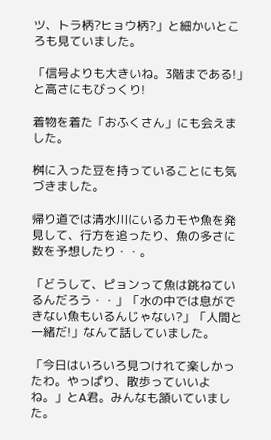ツ、トラ柄?ヒョウ柄?」と細かいところも見ていました。

「信号よりも大きいね。3階まである!」と高さにもびっくり!

着物を着た「おふくさん」にも会えました。

桝に入った豆を持っていることにも気づきました。

帰り道では清水川にいるカモや魚を発見して、行方を追ったり、魚の多さに数を予想したり・・。

「どうして、ピョンって魚は跳ねているんだろう・・」「水の中では息ができない魚もいるんじゃない?」「人間と一緒だ!」なんて話していました。

「今日はいろいろ見つけれて楽しかったわ。やっぱり、散歩っていいよね。」とA君。みんなも頷いていました。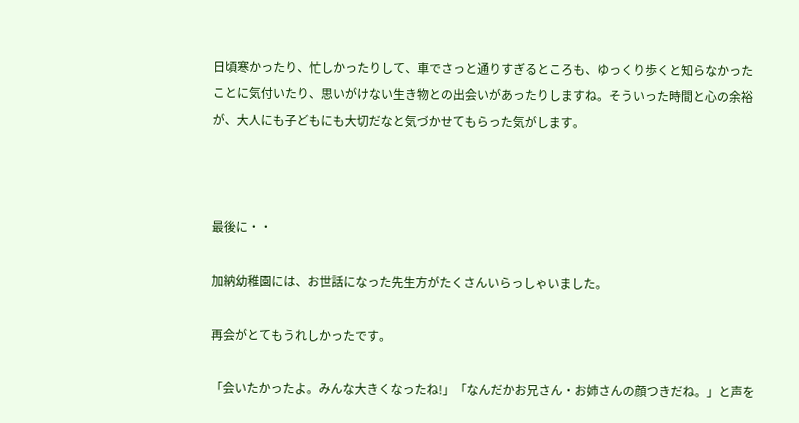日頃寒かったり、忙しかったりして、車でさっと通りすぎるところも、ゆっくり歩くと知らなかったことに気付いたり、思いがけない生き物との出会いがあったりしますね。そういった時間と心の余裕が、大人にも子どもにも大切だなと気づかせてもらった気がします。



最後に・・

加納幼稚園には、お世話になった先生方がたくさんいらっしゃいました。

再会がとてもうれしかったです。

「会いたかったよ。みんな大きくなったね!」「なんだかお兄さん・お姉さんの顔つきだね。」と声を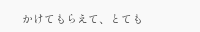かけてもらえて、とても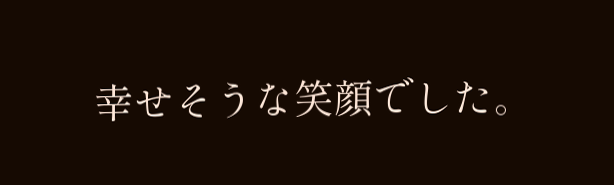幸せそうな笑顔でした。